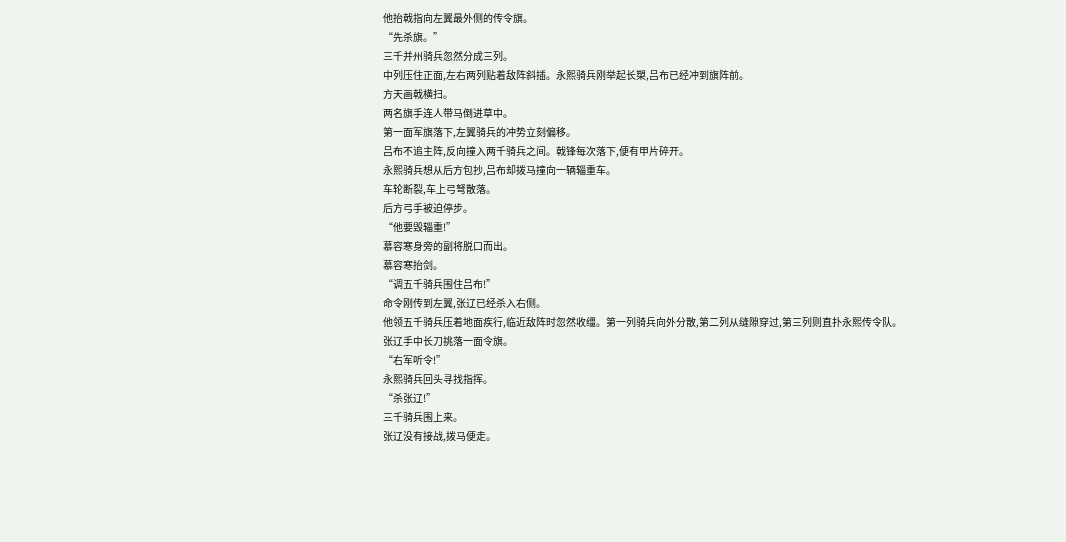他抬戟指向左翼最外侧的传令旗。
“先杀旗。”
三千并州骑兵忽然分成三列。
中列压住正面,左右两列贴着敌阵斜插。永熙骑兵刚举起长槊,吕布已经冲到旗阵前。
方天画戟横扫。
两名旗手连人带马倒进草中。
第一面军旗落下,左翼骑兵的冲势立刻偏移。
吕布不追主阵,反向撞入两千骑兵之间。戟锋每次落下,便有甲片碎开。
永熙骑兵想从后方包抄,吕布却拨马撞向一辆辎重车。
车轮断裂,车上弓弩散落。
后方弓手被迫停步。
“他要毁辎重!”
慕容寒身旁的副将脱口而出。
慕容寒抬剑。
“调五千骑兵围住吕布!”
命令刚传到左翼,张辽已经杀入右侧。
他领五千骑兵压着地面疾行,临近敌阵时忽然收缰。第一列骑兵向外分散,第二列从缝隙穿过,第三列则直扑永熙传令队。
张辽手中长刀挑落一面令旗。
“右军听令!”
永熙骑兵回头寻找指挥。
“杀张辽!”
三千骑兵围上来。
张辽没有接战,拨马便走。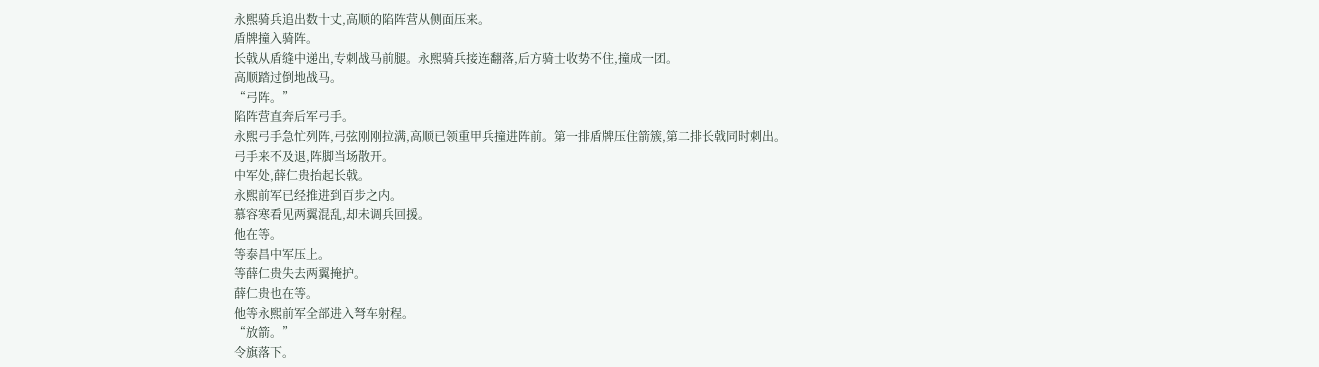永熙骑兵追出数十丈,高顺的陷阵营从侧面压来。
盾牌撞入骑阵。
长戟从盾缝中递出,专刺战马前腿。永熙骑兵接连翻落,后方骑士收势不住,撞成一团。
高顺踏过倒地战马。
“弓阵。”
陷阵营直奔后军弓手。
永熙弓手急忙列阵,弓弦刚刚拉满,高顺已领重甲兵撞进阵前。第一排盾牌压住箭簇,第二排长戟同时刺出。
弓手来不及退,阵脚当场散开。
中军处,薛仁贵抬起长戟。
永熙前军已经推进到百步之内。
慕容寒看见两翼混乱,却未调兵回援。
他在等。
等泰昌中军压上。
等薛仁贵失去两翼掩护。
薛仁贵也在等。
他等永熙前军全部进入弩车射程。
“放箭。”
令旗落下。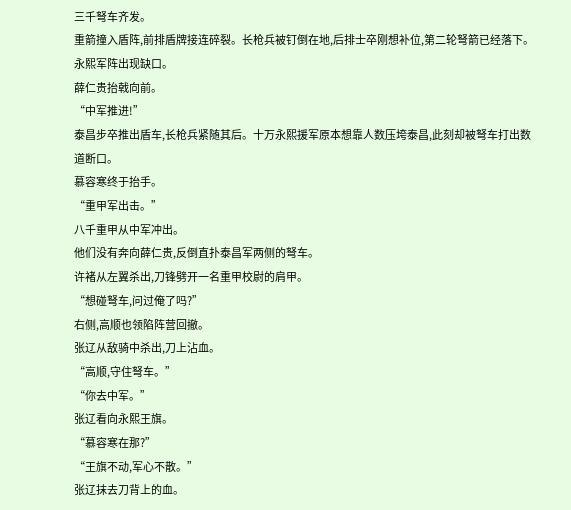三千弩车齐发。
重箭撞入盾阵,前排盾牌接连碎裂。长枪兵被钉倒在地,后排士卒刚想补位,第二轮弩箭已经落下。
永熙军阵出现缺口。
薛仁贵抬戟向前。
“中军推进!”
泰昌步卒推出盾车,长枪兵紧随其后。十万永熙援军原本想靠人数压垮泰昌,此刻却被弩车打出数道断口。
慕容寒终于抬手。
“重甲军出击。”
八千重甲从中军冲出。
他们没有奔向薛仁贵,反倒直扑泰昌军两侧的弩车。
许褚从左翼杀出,刀锋劈开一名重甲校尉的肩甲。
“想碰弩车,问过俺了吗?”
右侧,高顺也领陷阵营回撤。
张辽从敌骑中杀出,刀上沾血。
“高顺,守住弩车。”
“你去中军。”
张辽看向永熙王旗。
“慕容寒在那?”
“王旗不动,军心不散。”
张辽抹去刀背上的血。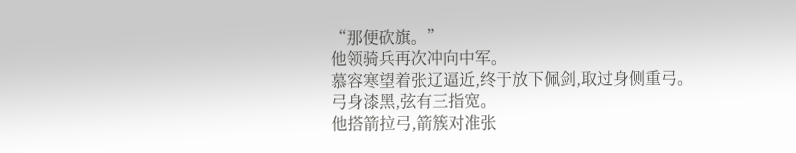“那便砍旗。”
他领骑兵再次冲向中军。
慕容寒望着张辽逼近,终于放下佩剑,取过身侧重弓。
弓身漆黑,弦有三指宽。
他搭箭拉弓,箭簇对准张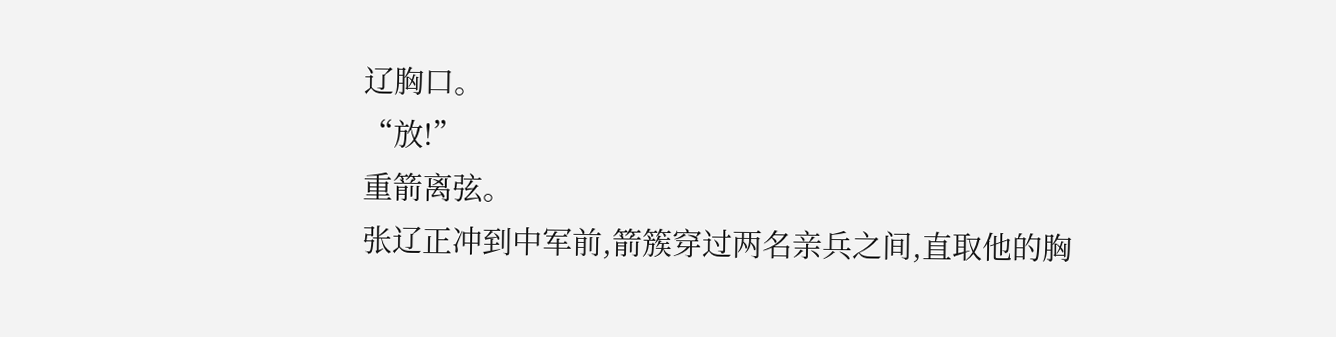辽胸口。
“放!”
重箭离弦。
张辽正冲到中军前,箭簇穿过两名亲兵之间,直取他的胸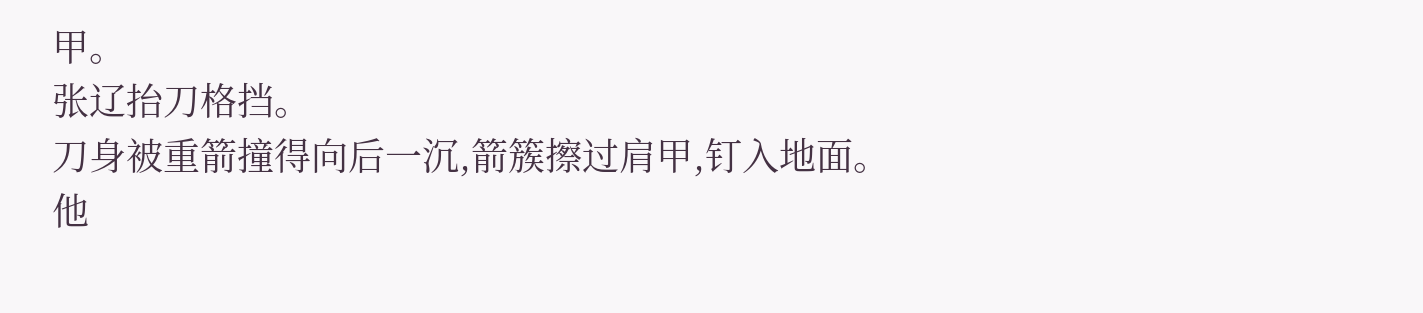甲。
张辽抬刀格挡。
刀身被重箭撞得向后一沉,箭簇擦过肩甲,钉入地面。
他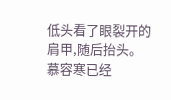低头看了眼裂开的肩甲,随后抬头。
慕容寒已经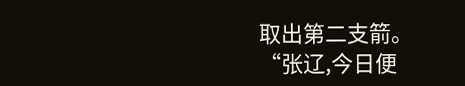取出第二支箭。
“张辽,今日便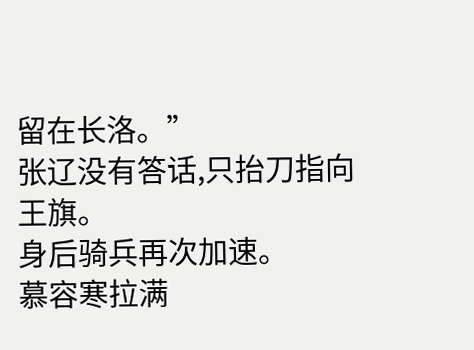留在长洛。”
张辽没有答话,只抬刀指向王旗。
身后骑兵再次加速。
慕容寒拉满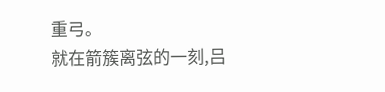重弓。
就在箭簇离弦的一刻,吕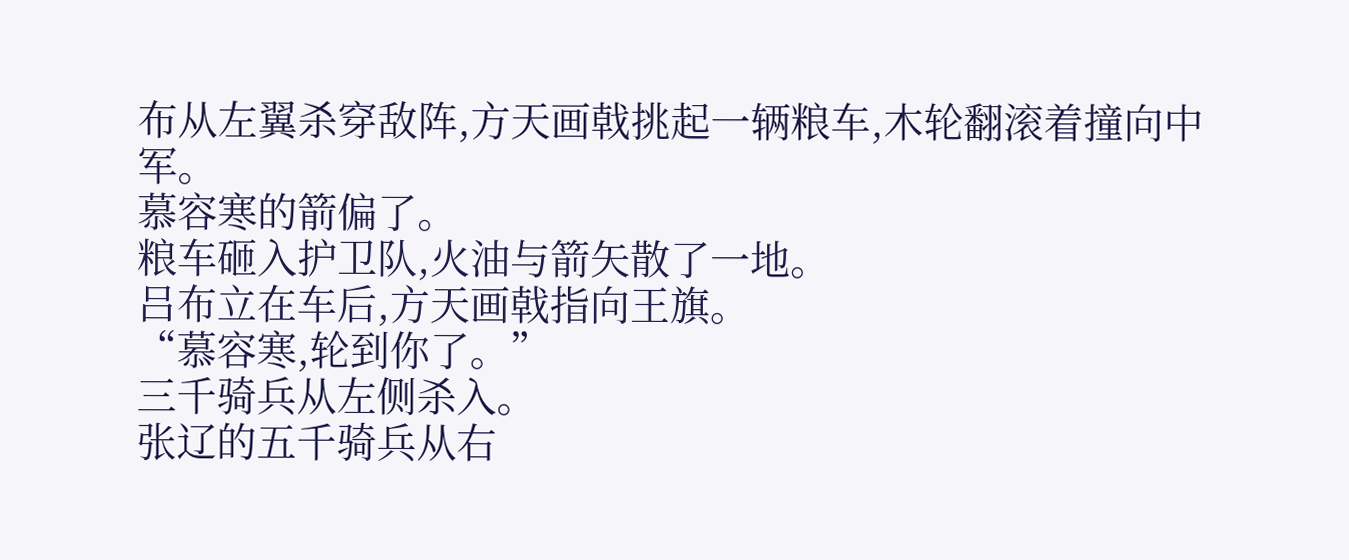布从左翼杀穿敌阵,方天画戟挑起一辆粮车,木轮翻滚着撞向中军。
慕容寒的箭偏了。
粮车砸入护卫队,火油与箭矢散了一地。
吕布立在车后,方天画戟指向王旗。
“慕容寒,轮到你了。”
三千骑兵从左侧杀入。
张辽的五千骑兵从右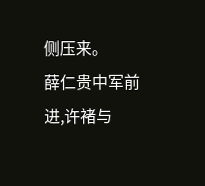侧压来。
薛仁贵中军前进,许褚与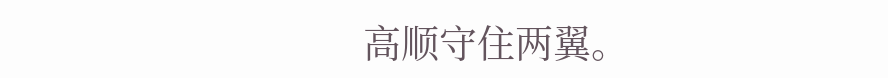高顺守住两翼。